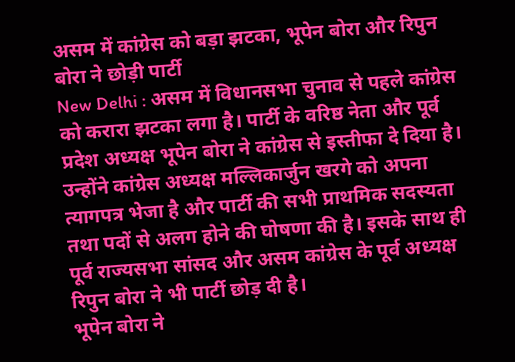असम में कांग्रेस को बड़ा झटका, भूपेन बोरा और रिपुन बोरा ने छोड़ी पार्टी
New Delhi : असम में विधानसभा चुनाव से पहले कांग्रेस को करारा झटका लगा है। पार्टी के वरिष्ठ नेता और पूर्व प्रदेश अध्यक्ष भूपेन बोरा ने कांग्रेस से इस्तीफा दे दिया है। उन्होंने कांग्रेस अध्यक्ष मल्लिकार्जुन खरगे को अपना त्यागपत्र भेजा है और पार्टी की सभी प्राथमिक सदस्यता तथा पदों से अलग होने की घोषणा की है। इसके साथ ही पूर्व राज्यसभा सांसद और असम कांग्रेस के पूर्व अध्यक्ष रिपुन बोरा ने भी पार्टी छोड़ दी है।
भूपेन बोरा ने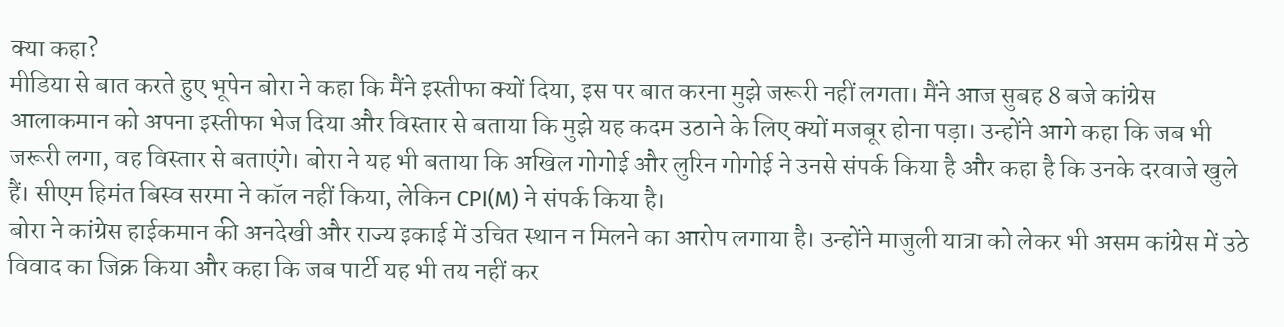क्या कहा?
मीडिया से बात करते हुए भूपेन बोरा ने कहा कि मैंने इस्तीफा क्यों दिया, इस पर बात करना मुझे जरूरी नहीं लगता। मैंने आज सुबह 8 बजे कांग्रेस आलाकमान को अपना इस्तीफा भेज दिया और विस्तार से बताया कि मुझे यह कदम उठाने के लिए क्यों मजबूर होना पड़ा। उन्होंने आगे कहा कि जब भी जरूरी लगा, वह विस्तार से बताएंगे। बोरा ने यह भी बताया कि अखिल गोगोई और लुरिन गोगोई ने उनसे संपर्क किया है और कहा है कि उनके दरवाजे खुले हैं। सीएम हिमंत बिस्व सरमा ने कॉल नहीं किया, लेकिन CPI(M) ने संपर्क किया है।
बोरा ने कांग्रेस हाईकमान की अनदेखी और राज्य इकाई में उचित स्थान न मिलने का आरोप लगाया है। उन्होंने माजुली यात्रा को लेकर भी असम कांग्रेस में उठे विवाद का जिक्र किया और कहा कि जब पार्टी यह भी तय नहीं कर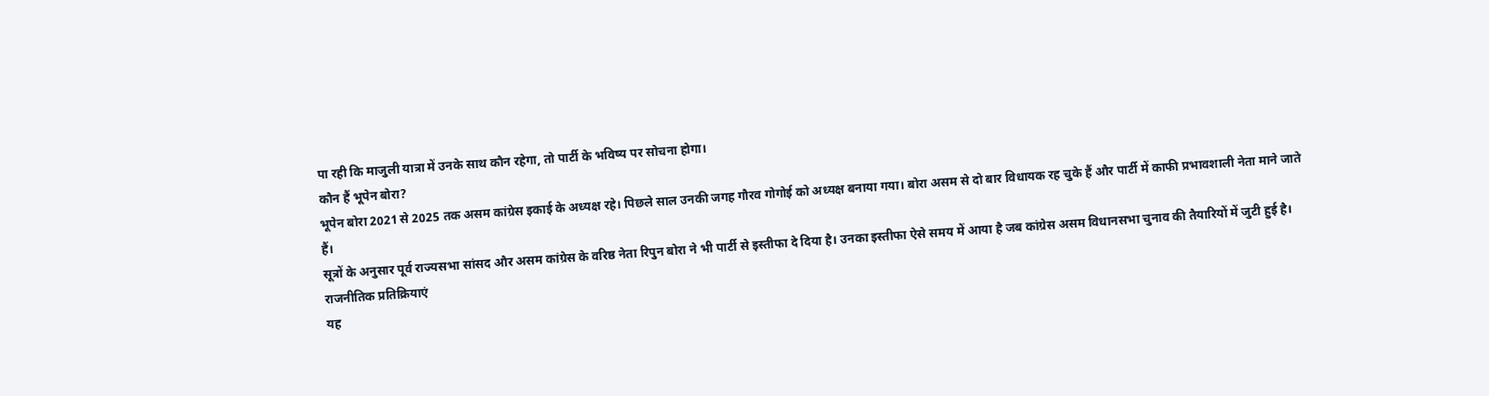पा रही कि माजुली यात्रा में उनके साथ कौन रहेगा, तो पार्टी के भविष्य पर सोचना होगा।
कौन हैं भूपेन बोरा?
भूपेन बोरा 2021 से 2025 तक असम कांग्रेस इकाई के अध्यक्ष रहे। पिछले साल उनकी जगह गौरव गोगोई को अध्यक्ष बनाया गया। बोरा असम से दो बार विधायक रह चुके हैं और पार्टी में काफी प्रभावशाली नेता माने जाते हैं।
सूत्रों के अनुसार पूर्व राज्यसभा सांसद और असम कांग्रेस के वरिष्ठ नेता रिपुन बोरा ने भी पार्टी से इस्तीफा दे दिया है। उनका इस्तीफा ऐसे समय में आया है जब कांग्रेस असम विधानसभा चुनाव की तैयारियों में जुटी हुई है।
राजनीतिक प्रतिक्रियाएं
यह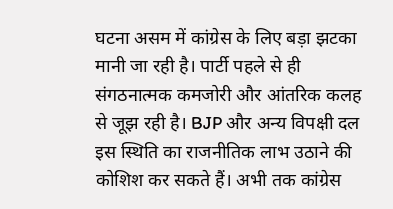घटना असम में कांग्रेस के लिए बड़ा झटका मानी जा रही है। पार्टी पहले से ही संगठनात्मक कमजोरी और आंतरिक कलह से जूझ रही है। BJP और अन्य विपक्षी दल इस स्थिति का राजनीतिक लाभ उठाने की कोशिश कर सकते हैं। अभी तक कांग्रेस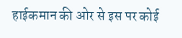हाईकमान की ओर से इस पर कोई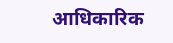आधिकारिक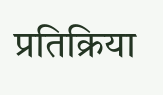प्रतिक्रिया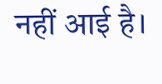नहीं आई है।